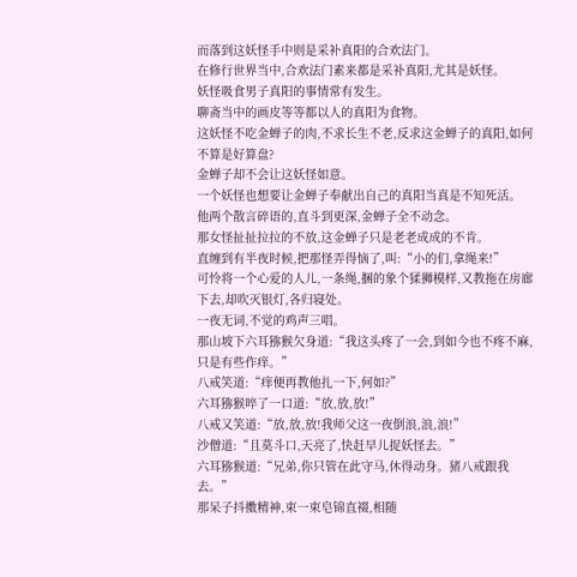而落到这妖怪手中则是采补真阳的合欢法门。
在修行世界当中,合欢法门素来都是采补真阳,尤其是妖怪。
妖怪吸食男子真阳的事情常有发生。
聊斋当中的画皮等等都以人的真阳为食物。
这妖怪不吃金蝉子的肉,不求长生不老,反求这金蝉子的真阳,如何不算是好算盘?
金蝉子却不会让这妖怪如意。
一个妖怪也想要让金蝉子奉献出自己的真阳当真是不知死活。
他两个散言碎语的,直斗到更深,金蝉子全不动念。
那女怪扯扯拉拉的不放,这金蝉子只是老老成成的不肯。
直缠到有半夜时候,把那怪弄得恼了,叫:“小的们,拿绳来!”
可怜将一个心爱的人儿,一条绳,捆的象个猱狮模样,又教拖在房廊下去,却吹灭银灯,各归寝处。
一夜无词,不觉的鸡声三唱。
那山坡下六耳猕猴欠身道:“我这头疼了一会,到如今也不疼不麻,只是有些作痒。”
八戒笑道:“痒便再教他扎一下,何如?”
六耳猕猴啐了一口道:“放,放,放!”
八戒又笑道:“放,放,放!我师父这一夜倒浪,浪,浪!”
沙僧道:“且莫斗口,天亮了,快赶早儿捉妖怪去。”
六耳猕猴道:“兄弟,你只管在此守马,休得动身。猪八戒跟我去。”
那呆子抖擞精神,束一束皂锦直裰,相随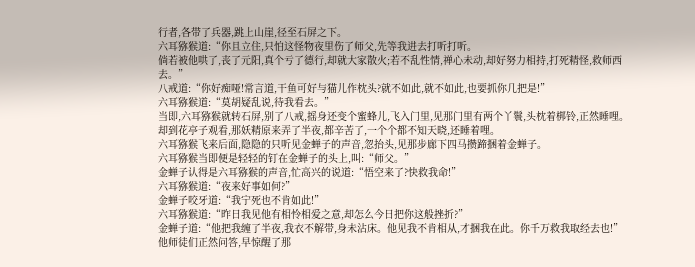行者,各带了兵器,跳上山崖,径至石屏之下。
六耳猕猴道:“你且立住,只怕这怪物夜里伤了师父,先等我进去打听打听。
倘若被他哄了,丧了元阳,真个亏了德行,却就大家散火;若不乱性情,禅心未动,却好努力相持,打死精怪,救师西去。”
八戒道:“你好痴哑!常言道,干鱼可好与猫儿作枕头?就不如此,就不如此,也要抓你几把是!”
六耳猕猴道:“莫胡疑乱说,待我看去。”
当即,六耳猕猴就转石屏,别了八戒,摇身还变个蜜蜂儿,飞入门里,见那门里有两个丫鬟,头枕着梆铃,正然睡哩。
却到花亭子观看,那妖精原来弄了半夜,都辛苦了,一个个都不知天晓,还睡着哩。
六耳猕猴飞来后面,隐隐的只听见金蝉子的声音,忽抬头,见那步廊下四马攒蹄捆着金蝉子。
六耳猕猴当即便是轻轻的钉在金蝉子的头上,叫:“师父。”
金蝉子认得是六耳猕猴的声音,忙高兴的说道:“悟空来了?快救我命!”
六耳猕猴道:“夜来好事如何?”
金蝉子咬牙道:“我宁死也不肯如此!”
六耳猕猴道:“昨日我见他有相怜相爱之意,却怎么今日把你这般挫折?”
金蝉子道:“他把我缠了半夜,我衣不解带,身未沾床。他见我不肯相从,才捆我在此。你千万救我取经去也!”
他师徒们正然问答,早惊醒了那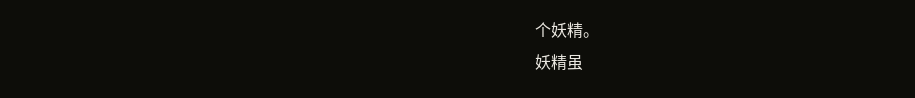个妖精。
妖精虽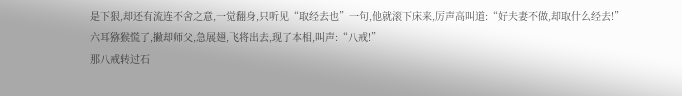是下狠,却还有流连不舍之意,一觉翻身,只听见“取经去也”一句,他就滚下床来,厉声高叫道:“好夫妻不做,却取什么经去!”
六耳猕猴慌了,撇却师父,急展翅,飞将出去,现了本相,叫声:“八戒!”
那八戒转过石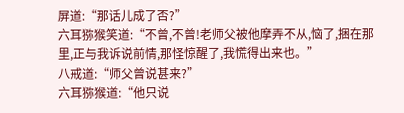屏道:“那话儿成了否?”
六耳猕猴笑道:“不曾,不曾!老师父被他摩弄不从,恼了,捆在那里,正与我诉说前情,那怪惊醒了,我慌得出来也。”
八戒道:“师父曾说甚来?”
六耳猕猴道:“他只说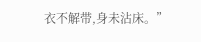衣不解带,身未沾床。”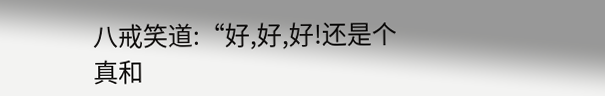八戒笑道:“好,好,好!还是个真和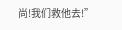尚!我们救他去!”